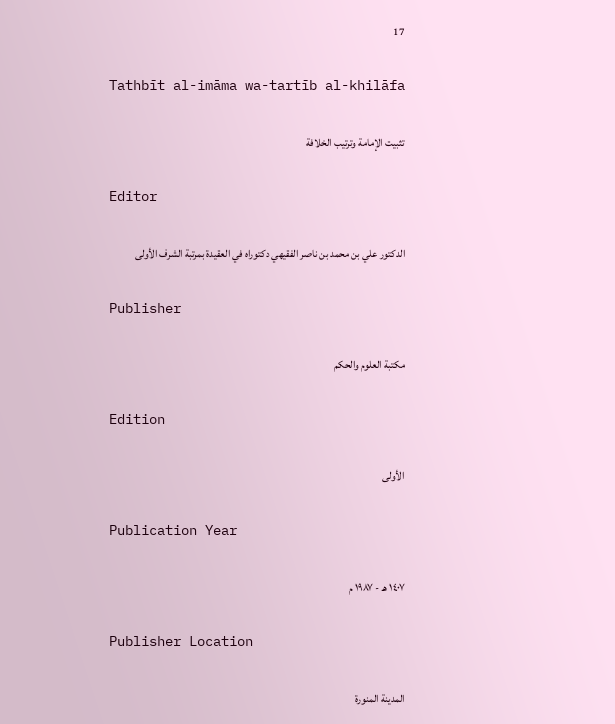17

Tathbīt al-imāma wa-tartīb al-khilāfa

تثبيت الإمامة وترتيب الخلافة

Editor

الدكتور علي بن محمد بن ناصر الفقيهي دكتوراه في العقيدة بمرتبة الشرف الأولى

Publisher

مكتبة العلوم والحكم

Edition

الأولى

Publication Year

١٤٠٧ هـ - ١٩٨٧ م

Publisher Location

المدينة المنورة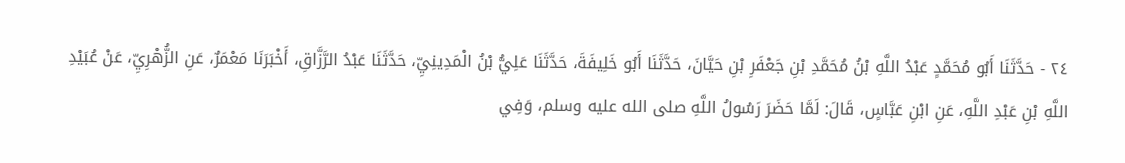٢٤ - حَدَّثَنَا أَبُو مُحَمَّدٍ عَبْدُ اللَّهِ بْنُ مُحَمَّدِ بْنِ جَعْفَرِ بْنِ حَيَّانَ، حَدَّثَنَا أَبُو خَلِيفَةَ، حَدَّثَنَا عَلِيُّ بْنُ الْمَدِينِيِّ، حَدَّثَنَا عَبْدُ الرَّزَّاقِ، أَخْبَرَنَا مَعْمَرٌ، عَنِ الزُّهْرِيِّ، عَنْ عُبَيْدِ اللَّهِ بْنِ عَبْدِ اللَّهِ، عَنِ ابْنِ عَبَّاسٍ، قَالَ: لَمَّا حَضَرَ رَسُولُ اللَّهِ صلى الله عليه وسلم، وَفِي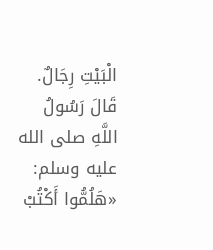الْبَيْتِ رِجَالٌ. قَالَ رَسُولُ اللَّهِ صلى الله عليه وسلم: «هَلُمُّوا أَكْتُبْ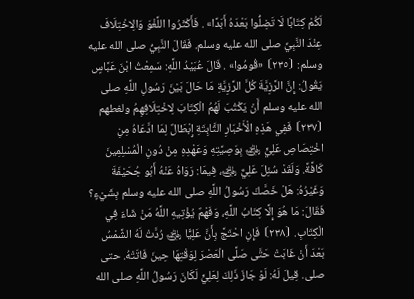لَكُمْ كِتَابًا لَا تَضِلُّوا بَعْدَهُ أَبَدًا» . فَأَكْثَرُوا اللَّغْوَ وَالِاخْتِلَافَ عِنْدَ النَّبِيِّ صلى الله عليه وسلم. فَقَالَ النَّبِيُّ صلى الله عليه وسلم: ⦗٢٣٥⦘ «قُومُوا» . قَالَ عُبَيْدُ اللَّهِ: سَمِعْتُ ابْنَ عَبَّاسٍ يَقُولُ: إِنَّ الرَّزِيَّةَ كُلَّ الرَّزِيَّةِ مَا حَالَ بَيْنَ رَسُولِ اللَّهِ صلى الله عليه وسلم أَنْ يَكْتُبَ لَهُمُ الْكِتَابَ لِاخْتِلَافِهِمُ ولغطهم ⦗٢٣٧⦘ فَفِي هَذِهِ الْأَخْبَارِ الثَّابِتَةِ إِبْطَالٌ لِمَا ادَّعَاهُ مِنِ اخْتِصَاصِ عَلِيٍّ ﵁ بِوَصِيَّتِهِ وَعَهْدِهِ مِنْ دُونِ الْمُسْلِمِينَ كَافَّةً. وَلَقَدْ سُئِلَ عَلِيٌّ ﵁، فِيمَا: رَوَاهُ عَنْهُ أَبُو جُحَيْفَةَ وَغَيْرُهُ: هَلْ خَصَّكَ رَسُولُ اللَّهِ صلى الله عليه وسلم بِشَيْءٍ؟ فَقَالَ: مَا هُوَ إِلَّا كِتَابُ اللَّهِ، وَفَهْمٌ يُؤْتِيهِ اللَّهُ مَنْ شَاءَ فِي الْكِتَابِ. ⦗٢٣٨⦘ فَإِنِ احْتَجَّ بِأَنَّ عَلِيًّا ﵁ رُدَّتْ لَهُ الشَّمْسُ بَعْدَ أَنْ غَابَتْ حَتَّى صَلَّى الْعَصْرَ لِوَقْتِهَا حِينَ فَاتَتْهُ. حتى صلى. قِيلَ لَهُ: لَوْ جَازَ ذَلِكَ لِعَلِيٍّ لَكَانَ رَسُولُ اللَّهِ صلى الله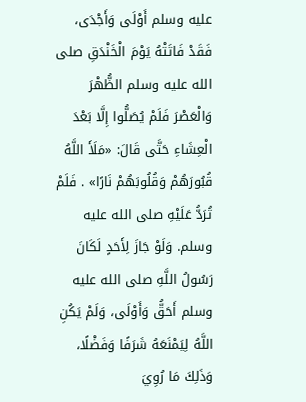عليه وسلم أَوْلَى وَأَجْدَى، فَقَدْ فَاتَتْهُ يَوْمَ الْخَنْدَقِ صلى الله عليه وسلم الظُّهْرَ وَالْعَصْرَ فَلَمْ يُصَلُّوا إِلَّا بَعْدَ الْعِشَاءِ حَتَّى قَالَ: «مَلَأَ اللَّهُ قُبُورَهُمْ وَقُلُوبَهُمْ نَارًا» . فَلَمْ تُرَدُّ عَلَيْهِ صلى الله عليه وسلم. وَلَوْ جَازَ لِأَحَدٍ لَكَانَ رَسُولُ اللَّهِ صلى الله عليه وسلم أَحَقُّ وَأَوْلَى، وَلَمْ يَكُنِ اللَّهُ لِيَمْنَعَهُ شَرَفًا وَفَضْلًا، وَذَلِكَ مَا رُوِيَ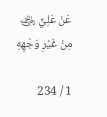عَنْ عَلِيٍّ ﵁ مِنْ غَيْرِ وَجْهِهِ

1 / 234